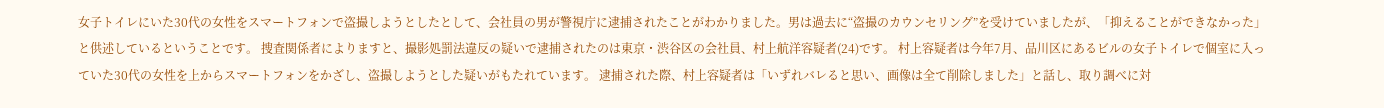女子トイレにいた30代の女性をスマートフォンで盗撮しようとしたとして、会社員の男が警視庁に逮捕されたことがわかりました。男は過去に“盗撮のカウンセリング”を受けていましたが、「抑えることができなかった」と供述しているということです。 捜査関係者によりますと、撮影処罰法違反の疑いで逮捕されたのは東京・渋谷区の会社員、村上航洋容疑者(24)です。 村上容疑者は今年7月、品川区にあるビルの女子トイレで個室に入っていた30代の女性を上からスマートフォンをかざし、盗撮しようとした疑いがもたれています。 逮捕された際、村上容疑者は「いずれバレると思い、画像は全て削除しました」と話し、取り調べに対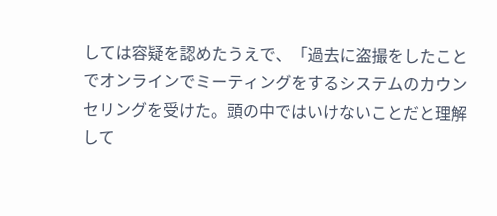しては容疑を認めたうえで、「過去に盗撮をしたことでオンラインでミーティングをするシステムのカウンセリングを受けた。頭の中ではいけないことだと理解して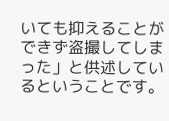いても抑えることができず盗撮してしまった」と供述しているということです。